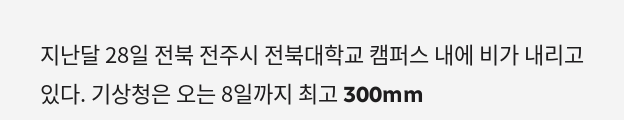지난달 28일 전북 전주시 전북대학교 캠퍼스 내에 비가 내리고 있다. 기상청은 오는 8일까지 최고 300mm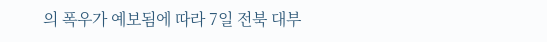의 폭우가 예보됨에 따라 7일 전북 대부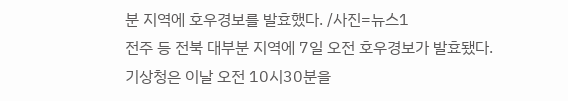분 지역에 호우경보를 발효했다. /사진=뉴스1
전주 등 전북 대부분 지역에 7일 오전 호우경보가 발효됐다.
기상청은 이날 오전 10시30분을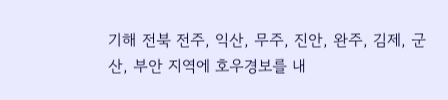기해 전북 전주, 익산, 무주, 진안, 완주, 김제, 군산, 부안 지역에 호우경보를 내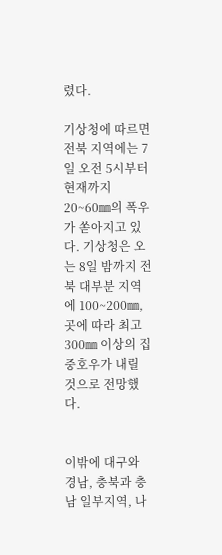렸다.

기상청에 따르면 전북 지역에는 7일 오전 5시부터 현재까지 20~60㎜의 폭우가 쏟아지고 있다. 기상청은 오는 8일 밤까지 전북 대부분 지역에 100~200㎜, 곳에 따라 최고 300㎜ 이상의 집중호우가 내릴 것으로 전망했다.


이밖에 대구와 경남, 충북과 충남 일부지역, 나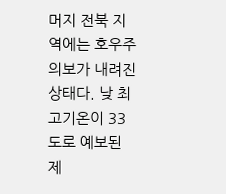머지 전북 지역에는 호우주의보가 내려진 상태다. 낮 최고기온이 33도로 예보된 제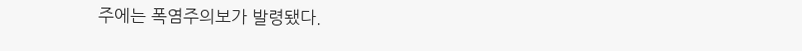주에는 폭염주의보가 발령됐다.